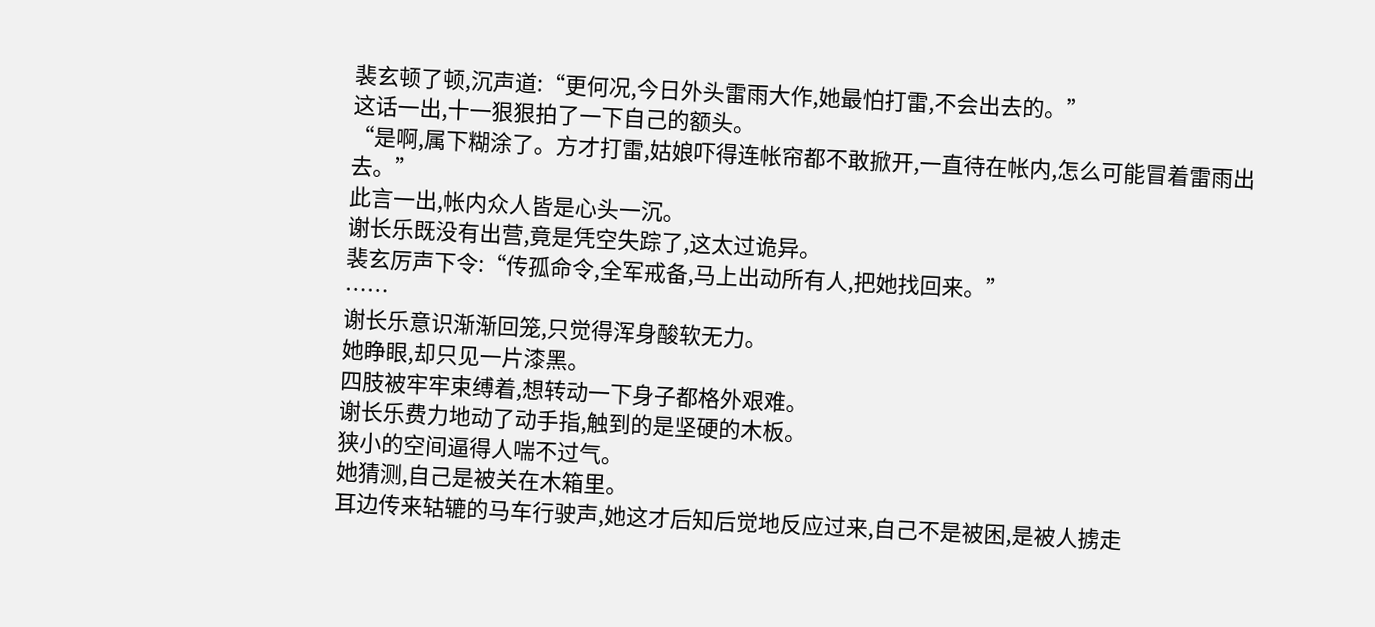裴玄顿了顿,沉声道:“更何况,今日外头雷雨大作,她最怕打雷,不会出去的。”
这话一出,十一狠狠拍了一下自己的额头。
“是啊,属下糊涂了。方才打雷,姑娘吓得连帐帘都不敢掀开,一直待在帐内,怎么可能冒着雷雨出去。”
此言一出,帐内众人皆是心头一沉。
谢长乐既没有出营,竟是凭空失踪了,这太过诡异。
裴玄厉声下令:“传孤命令,全军戒备,马上出动所有人,把她找回来。”
……
谢长乐意识渐渐回笼,只觉得浑身酸软无力。
她睁眼,却只见一片漆黑。
四肢被牢牢束缚着,想转动一下身子都格外艰难。
谢长乐费力地动了动手指,触到的是坚硬的木板。
狭小的空间逼得人喘不过气。
她猜测,自己是被关在木箱里。
耳边传来轱辘的马车行驶声,她这才后知后觉地反应过来,自己不是被困,是被人掳走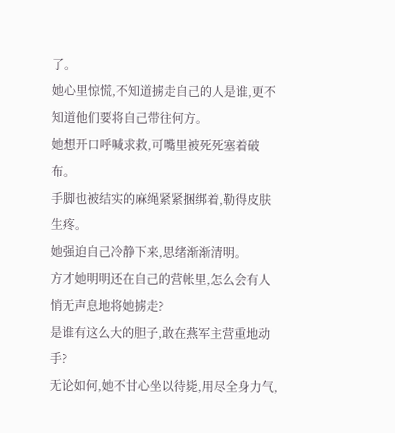了。
她心里惊慌,不知道掳走自己的人是谁,更不知道他们要将自己带往何方。
她想开口呼喊求救,可嘴里被死死塞着破布。
手脚也被结实的麻绳紧紧捆绑着,勒得皮肤生疼。
她强迫自己冷静下来,思绪渐渐清明。
方才她明明还在自己的营帐里,怎么会有人悄无声息地将她掳走?
是谁有这么大的胆子,敢在燕军主营重地动手?
无论如何,她不甘心坐以待毙,用尽全身力气,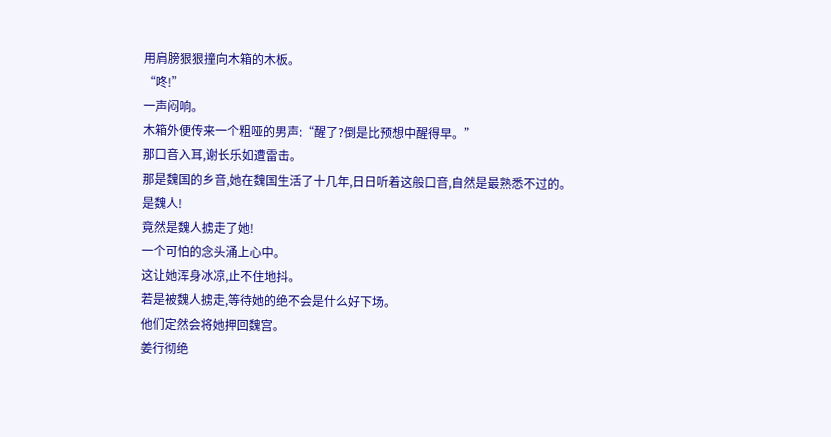用肩膀狠狠撞向木箱的木板。
“咚!”
一声闷响。
木箱外便传来一个粗哑的男声:“醒了?倒是比预想中醒得早。”
那口音入耳,谢长乐如遭雷击。
那是魏国的乡音,她在魏国生活了十几年,日日听着这般口音,自然是最熟悉不过的。
是魏人!
竟然是魏人掳走了她!
一个可怕的念头涌上心中。
这让她浑身冰凉,止不住地抖。
若是被魏人掳走,等待她的绝不会是什么好下场。
他们定然会将她押回魏宫。
姜行彻绝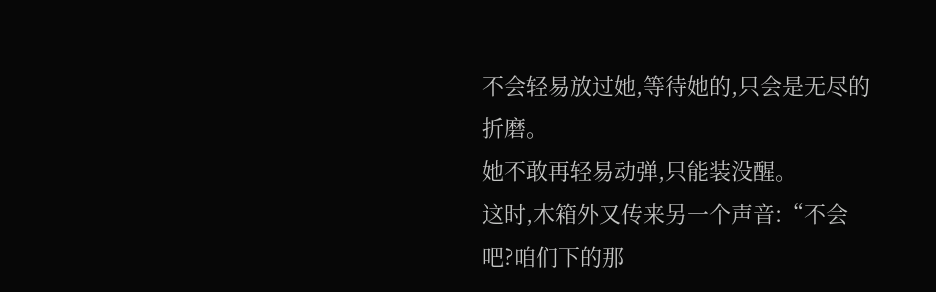不会轻易放过她,等待她的,只会是无尽的折磨。
她不敢再轻易动弹,只能装没醒。
这时,木箱外又传来另一个声音:“不会吧?咱们下的那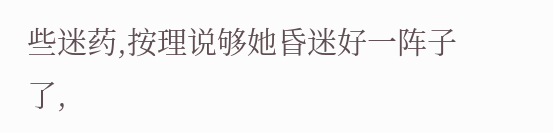些迷药,按理说够她昏迷好一阵子了,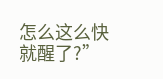怎么这么快就醒了?”